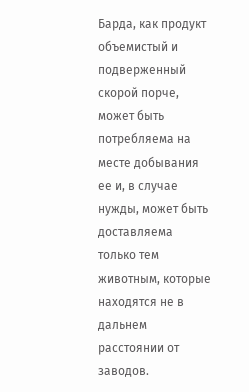Барда, как продукт объемистый и подверженный скорой порче, может быть потребляема на месте добывания ее и, в случае нужды, может быть доставляема только тем животным, которые находятся не в дальнем расстоянии от заводов.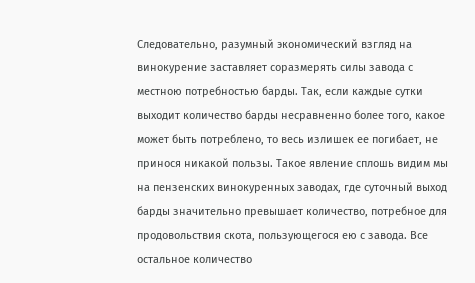Следовательно, разумный экономический взгляд на винокурение заставляет соразмерять силы завода с местною потребностью барды. Так, если каждые сутки выходит количество барды несравненно более того, какое может быть потреблено, то весь излишек ее погибает, не принося никакой пользы. Такое явление сплошь видим мы на пензенских винокуренных заводах, где суточный выход барды значительно превышает количество, потребное для продовольствия скота, пользующегося ею с завода. Все остальное количество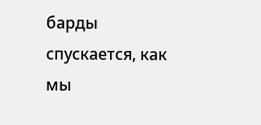барды спускается, как мы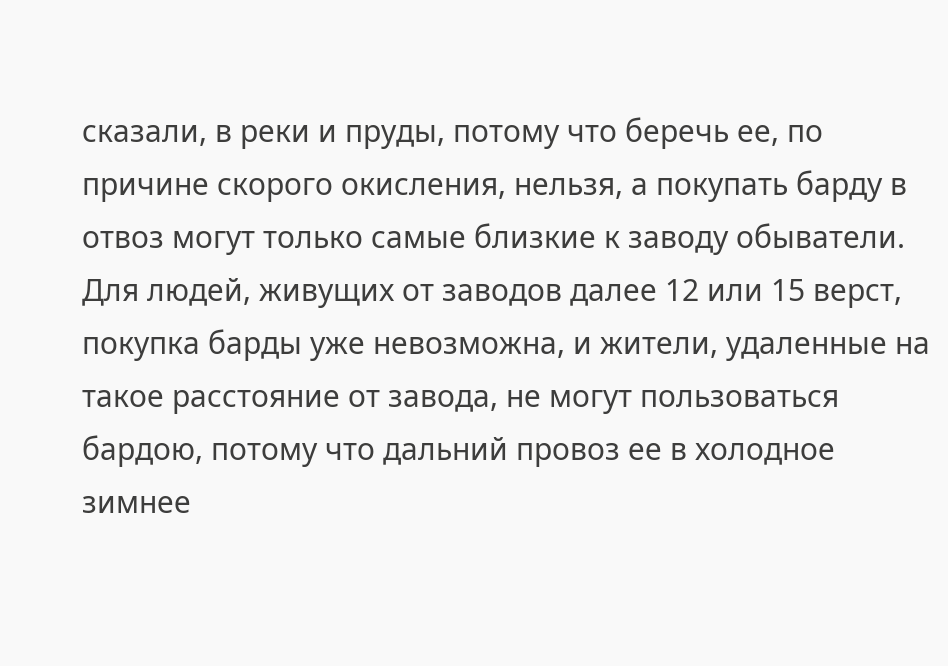сказали, в реки и пруды, потому что беречь ее, по причине скорого окисления, нельзя, а покупать барду в отвоз могут только самые близкие к заводу обыватели. Для людей, живущих от заводов далее 12 или 15 верст, покупка барды уже невозможна, и жители, удаленные на такое расстояние от завода, не могут пользоваться бардою, потому что дальний провоз ее в холодное зимнее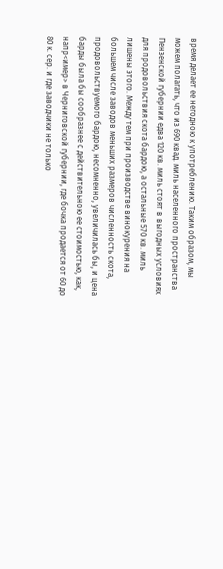время делает ее негодною к употреблению. Таким образом, мы можем полагать, что из 690 квад. миль населенного пространства Пензенской губернии едва 120 кв. миль стоят в выгодных условиях для продовольствия скота бардою, а остальные 570 кв. миль лишены этого. Между тем при производстве винокурения на большем числе заводов меньших размеров численность скота, продовольствуемого бардою, несомненно, увеличилась бы, и цена барды была бы сообразнее с действительною ее стоимостью, как, напр<имер> в Черниговской губернии, где бочка продается от 60 до 80 к. сер. и где заводчики не только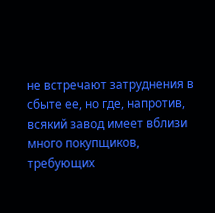не встречают затруднения в сбыте ее, но где, напротив, всякий завод имеет вблизи много покупщиков, требующих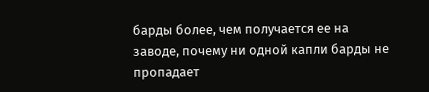барды более, чем получается ее на заводе, почему ни одной капли барды не пропадает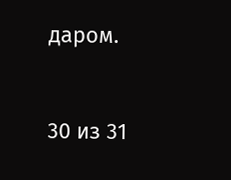даром.



30 из 31